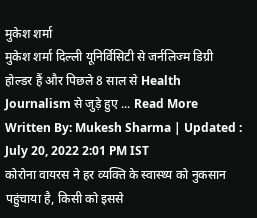मुकेश शर्मा
मुकेश शर्मा दिल्ली यूनिर्विसिटी से जर्नलिज्म डिग्री होल्डर हैं और पिछले 8 साल से Health Journalism से जुड़े हुए ... Read More
Written By: Mukesh Sharma | Updated : July 20, 2022 2:01 PM IST
कोरोना वायरस ने हर व्यक्ति के स्वास्थ्य को नुकसान पहुंचाया है, किसी को इससे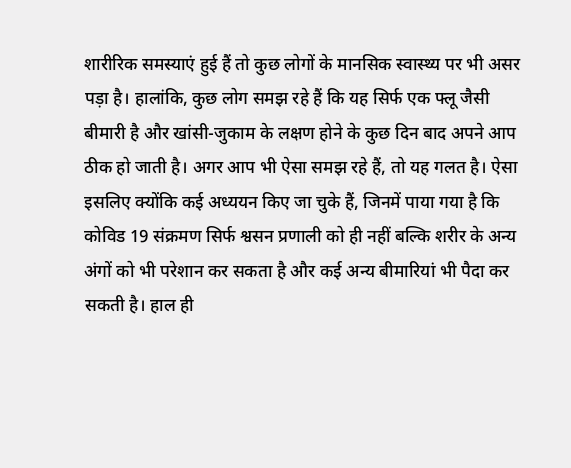शारीरिक समस्याएं हुई हैं तो कुछ लोगों के मानसिक स्वास्थ्य पर भी असर पड़ा है। हालांकि, कुछ लोग समझ रहे हैं कि यह सिर्फ एक फ्लू जैसी बीमारी है और खांसी-जुकाम के लक्षण होने के कुछ दिन बाद अपने आप ठीक हो जाती है। अगर आप भी ऐसा समझ रहे हैं, तो यह गलत है। ऐसा इसलिए क्योंकि कई अध्ययन किए जा चुके हैं, जिनमें पाया गया है कि कोविड 19 संक्रमण सिर्फ श्वसन प्रणाली को ही नहीं बल्कि शरीर के अन्य अंगों को भी परेशान कर सकता है और कई अन्य बीमारियां भी पैदा कर सकती है। हाल ही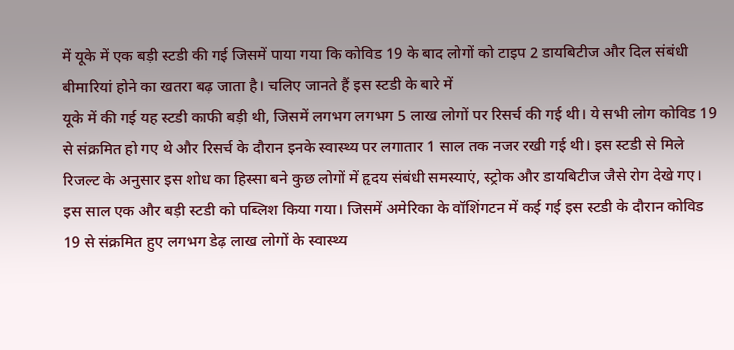में यूके में एक बड़ी स्टडी की गई जिसमें पाया गया कि कोविड 19 के बाद लोगों को टाइप 2 डायबिटीज और दिल संबंधी बीमारियां होने का खतरा बढ़ जाता है। चलिए जानते हैं इस स्टडी के बारे में
यूके में की गई यह स्टडी काफी बड़ी थी, जिसमें लगभग लगभग 5 लाख लोगों पर रिसर्च की गई थी। ये सभी लोग कोविड 19 से संक्रमित हो गए थे और रिसर्च के दौरान इनके स्वास्थ्य पर लगातार 1 साल तक नजर रखी गई थी। इस स्टडी से मिले रिजल्ट के अनुसार इस शोध का हिस्सा बने कुछ लोगों में हृदय संबंधी समस्याएं, स्ट्रोक और डायबिटीज जैसे रोग देखे गए।
इस साल एक और बड़ी स्टडी को पब्लिश किया गया। जिसमें अमेरिका के वॉशिंगटन में कई गई इस स्टडी के दौरान कोविड 19 से संक्रमित हुए लगभग डेढ़ लाख लोगों के स्वास्थ्य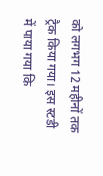को लगभग 12 महीनों तक ट्रैक किया गया। इस स्टडी में पाया गया कि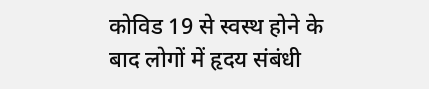कोविड 19 से स्वस्थ होने के बाद लोगों में हृदय संबंधी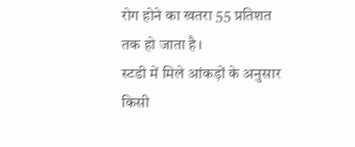रोग होने का खतरा 55 प्रतिशत तक हो जाता है।
स्टडी में मिले आंकड़ों के अनुसार किसी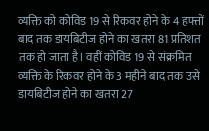व्यक्ति को कोविड 19 से रिकवर होने के 4 हफ्तों बाद तक डायबिटीज होने का खतरा 81 प्रतिशत तक हो जाता है। वहीं कोविड 19 से संक्रमित व्यक्ति के रिकवर होने के 3 महीने बाद तक उसे डायबिटीज होने का खतरा 27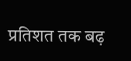प्रतिशत तक बढ़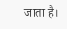जाता है।